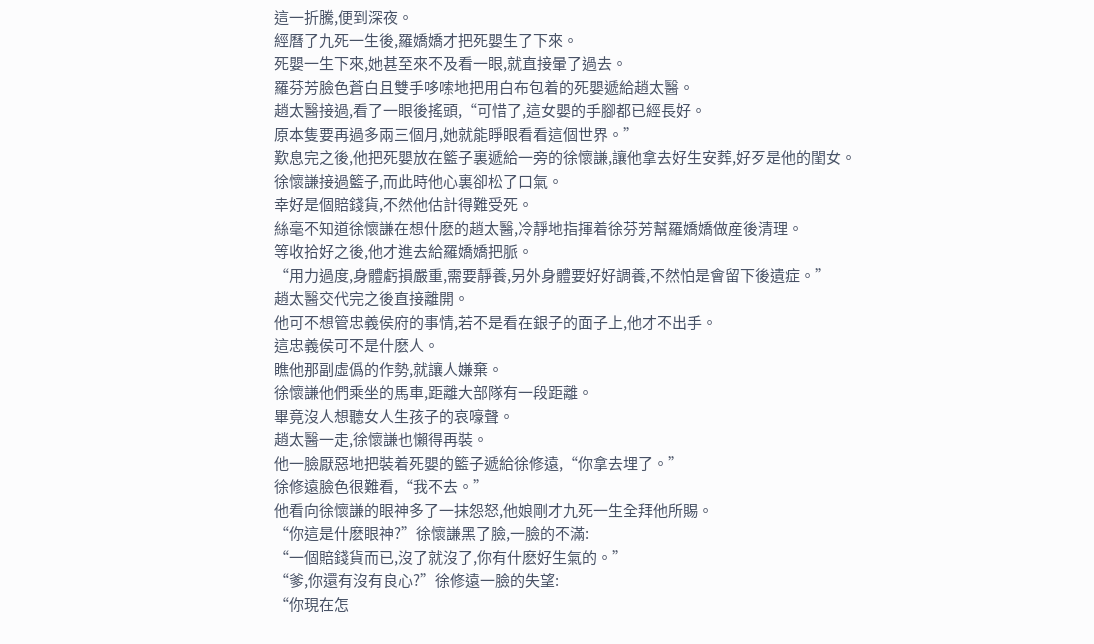這一折騰,便到深夜。
經曆了九死一生後,羅嬌嬌才把死嬰生了下來。
死嬰一生下來,她甚至來不及看一眼,就直接暈了過去。
羅芬芳臉色蒼白且雙手哆嗦地把用白布包着的死嬰遞給趙太醫。
趙太醫接過,看了一眼後搖頭,“可惜了,這女嬰的手腳都已經長好。
原本隻要再過多兩三個月,她就能睜眼看看這個世界。”
歎息完之後,他把死嬰放在籃子裏遞給一旁的徐懷謙,讓他拿去好生安葬,好歹是他的閨女。
徐懷謙接過籃子,而此時他心裏卻松了口氣。
幸好是個賠錢貨,不然他估計得難受死。
絲毫不知道徐懷謙在想什麽的趙太醫,冷靜地指揮着徐芬芳幫羅嬌嬌做産後清理。
等收拾好之後,他才進去給羅嬌嬌把脈。
“用力過度,身體虧損嚴重,需要靜養,另外身體要好好調養,不然怕是會留下後遺症。”
趙太醫交代完之後直接離開。
他可不想管忠義侯府的事情,若不是看在銀子的面子上,他才不出手。
這忠義侯可不是什麽人。
瞧他那副虛僞的作勢,就讓人嫌棄。
徐懷謙他們乘坐的馬車,距離大部隊有一段距離。
畢竟沒人想聽女人生孩子的哀嚎聲。
趙太醫一走,徐懷謙也懶得再裝。
他一臉厭惡地把裝着死嬰的籃子遞給徐修遠,“你拿去埋了。”
徐修遠臉色很難看,“我不去。”
他看向徐懷謙的眼神多了一抹怨怒,他娘剛才九死一生全拜他所賜。
“你這是什麽眼神?”徐懷謙黑了臉,一臉的不滿:
“一個賠錢貨而已,沒了就沒了,你有什麽好生氣的。”
“爹,你還有沒有良心?”徐修遠一臉的失望:
“你現在怎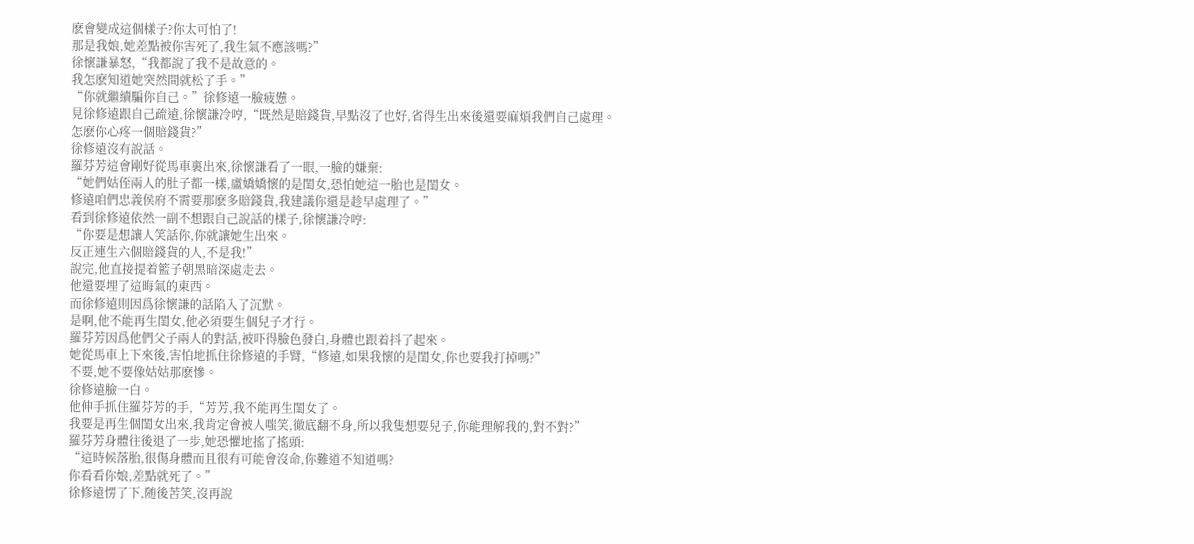麽會變成這個樣子?你太可怕了!
那是我娘,她差點被你害死了,我生氣不應該嗎?”
徐懷謙暴怒,“我都說了我不是故意的。
我怎麽知道她突然間就松了手。”
“你就繼續騙你自己。”徐修遠一臉疲憊。
見徐修遠跟自己疏遠,徐懷謙冷哼,“既然是賠錢貨,早點沒了也好,省得生出來後還要麻煩我們自己處理。
怎麽你心疼一個賠錢貨?”
徐修遠沒有說話。
羅芬芳這會剛好從馬車裏出來,徐懷謙看了一眼,一臉的嫌棄:
“她們姑侄兩人的肚子都一樣,盧嬌嬌懷的是閨女,恐怕她這一胎也是閨女。
修遠咱們忠義侯府不需要那麽多賠錢貨,我建議你還是趁早處理了。”
看到徐修遠依然一副不想跟自己說話的樣子,徐懷謙冷哼:
“你要是想讓人笑話你,你就讓她生出來。
反正連生六個賠錢貨的人,不是我!”
說完,他直接提着籃子朝黑暗深處走去。
他還要埋了這晦氣的東西。
而徐修遠則因爲徐懷謙的話陷入了沉默。
是啊,他不能再生閨女,他必須要生個兒子才行。
羅芬芳因爲他們父子兩人的對話,被吓得臉色發白,身體也跟着抖了起來。
她從馬車上下來後,害怕地抓住徐修遠的手臂,“修遠,如果我懷的是閨女,你也要我打掉嗎?”
不要,她不要像姑姑那麽慘。
徐修遠臉一白。
他伸手抓住羅芬芳的手,“芳芳,我不能再生閨女了。
我要是再生個閨女出來,我肯定會被人嗤笑,徹底翻不身,所以我隻想要兒子,你能理解我的,對不對?”
羅芬芳身體往後退了一步,她恐懼地搖了搖頭:
“這時候落胎,很傷身體而且很有可能會沒命,你難道不知道嗎?
你看看你娘,差點就死了。”
徐修遠愣了下,随後苦笑,沒再說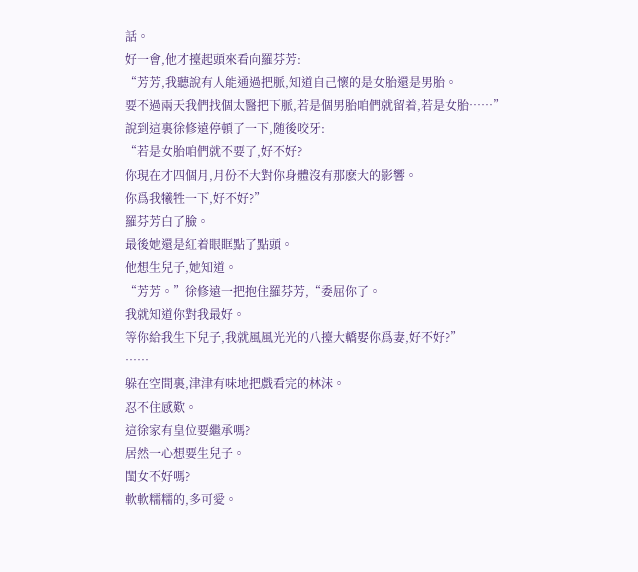話。
好一會,他才擡起頭來看向羅芬芳:
“芳芳,我聽說有人能通過把脈,知道自己懷的是女胎還是男胎。
要不過兩天我們找個太醫把下脈,若是個男胎咱們就留着,若是女胎……”
說到這裏徐修遠停頓了一下,随後咬牙:
“若是女胎咱們就不要了,好不好?
你現在才四個月,月份不大對你身體沒有那麽大的影響。
你爲我犧牲一下,好不好?”
羅芬芳白了臉。
最後她還是紅着眼眶點了點頭。
他想生兒子,她知道。
“芳芳。”徐修遠一把抱住羅芬芳,“委屈你了。
我就知道你對我最好。
等你給我生下兒子,我就風風光光的八擡大轎娶你爲妻,好不好?”
……
躲在空間裏,津津有味地把戲看完的林沫。
忍不住感歎。
這徐家有皇位要繼承嗎?
居然一心想要生兒子。
閨女不好嗎?
軟軟糯糯的,多可愛。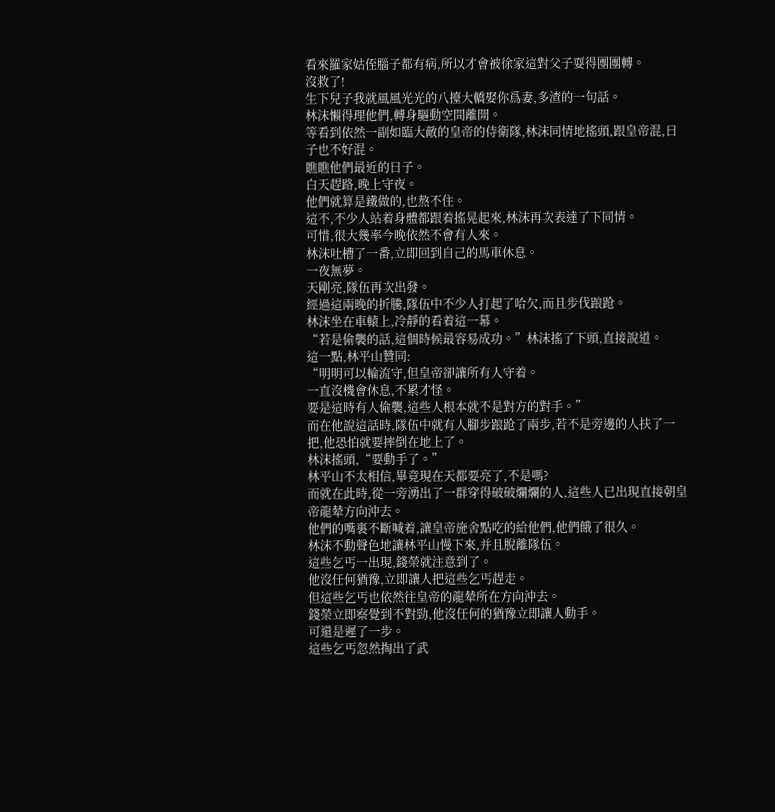看來羅家姑侄腦子都有病,所以才會被徐家這對父子耍得團團轉。
沒救了!
生下兒子我就風風光光的八擡大轎娶你爲妻,多渣的一句話。
林沫懶得理他們,轉身驅動空間離開。
等看到依然一副如臨大敵的皇帝的侍衛隊,林沫同情地搖頭,跟皇帝混,日子也不好混。
瞧瞧他們最近的日子。
白天趕路,晚上守夜。
他們就算是鐵做的,也熬不住。
這不,不少人站着身體都跟着搖晃起來,林沫再次表達了下同情。
可惜,很大幾率今晚依然不會有人來。
林沫吐槽了一番,立即回到自己的馬車休息。
一夜無夢。
天剛亮,隊伍再次出發。
經過這兩晚的折騰,隊伍中不少人打起了哈欠,而且步伐踉跄。
林沫坐在車轅上,冷靜的看着這一幕。
“若是偷襲的話,這個時候最容易成功。”林沫搖了下頭,直接說道。
這一點,林平山贊同:
“明明可以輪流守,但皇帝卻讓所有人守着。
一直沒機會休息,不累才怪。
要是這時有人偷襲,這些人根本就不是對方的對手。”
而在他說這話時,隊伍中就有人腳步踉跄了兩步,若不是旁邊的人扶了一把,他恐怕就要摔倒在地上了。
林沫搖頭,“要動手了。”
林平山不太相信,畢竟現在天都要亮了,不是嗎?
而就在此時,從一旁湧出了一群穿得破破爛爛的人,這些人已出現直接朝皇帝龍辇方向沖去。
他們的嘴裏不斷喊着,讓皇帝施舍點吃的給他們,他們餓了很久。
林沫不動聲色地讓林平山慢下來,并且脫離隊伍。
這些乞丐一出現,錢榮就注意到了。
他沒任何猶豫,立即讓人把這些乞丐趕走。
但這些乞丐也依然往皇帝的龍辇所在方向沖去。
錢榮立即察覺到不對勁,他沒任何的猶豫立即讓人動手。
可還是遲了一步。
這些乞丐忽然掏出了武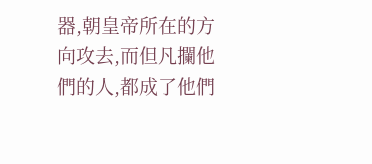器,朝皇帝所在的方向攻去,而但凡攔他們的人,都成了他們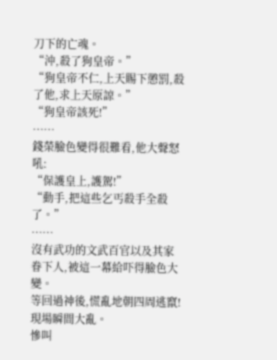刀下的亡魂。
“沖,殺了狗皇帝。”
“狗皇帝不仁,上天賜下懲罰,殺了他,求上天原諒。”
“狗皇帝該死!”
……
錢榮臉色變得很難看,他大聲怒吼:
“保護皇上,護駕!”
“動手,把這些乞丐殺手全殺了。”
……
沒有武功的文武百官以及其家眷下人,被這一幕給吓得臉色大變。
等回過神後,慌亂地朝四周逃竄!
現場瞬間大亂。
慘叫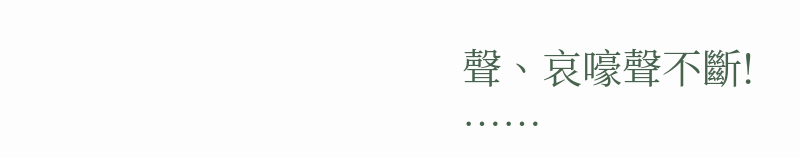聲、哀嚎聲不斷!
……